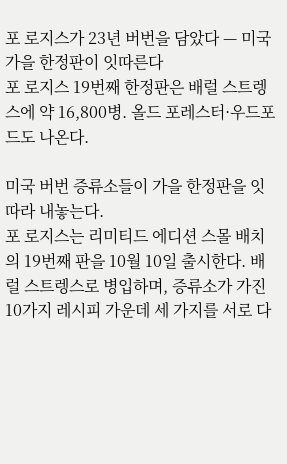포 로지스가 23년 버번을 담았다 — 미국 가을 한정판이 잇따른다
포 로지스 19번째 한정판은 배럴 스트렝스에 약 16,800병. 올드 포레스터·우드포드도 나온다.

미국 버번 증류소들이 가을 한정판을 잇따라 내놓는다.
포 로지스는 리미티드 에디션 스몰 배치의 19번째 판을 10월 10일 출시한다. 배럴 스트렝스로 병입하며, 증류소가 가진 10가지 레시피 가운데 세 가지를 서로 다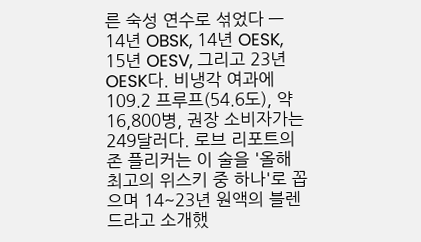른 숙성 연수로 섞었다 — 14년 OBSK, 14년 OESK, 15년 OESV, 그리고 23년 OESK다. 비냉각 여과에 109.2 프루프(54.6도), 약 16,800병, 권장 소비자가는 249달러다. 로브 리포트의 존 플리커는 이 술을 '올해 최고의 위스키 중 하나'로 꼽으며 14~23년 원액의 블렌드라고 소개했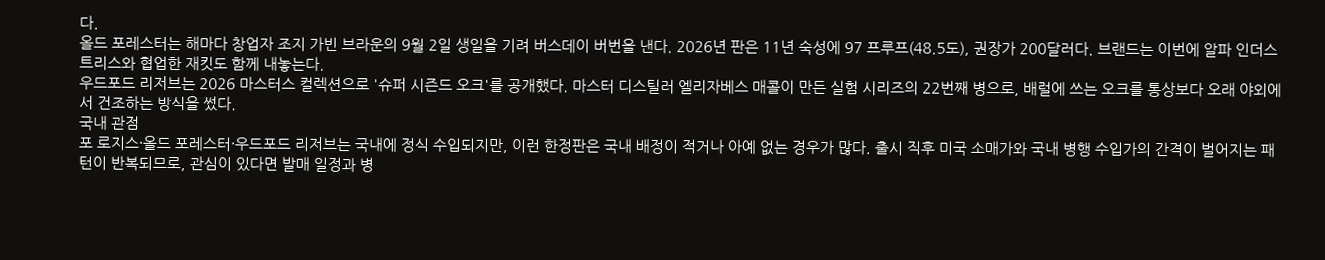다.
올드 포레스터는 해마다 창업자 조지 가빈 브라운의 9월 2일 생일을 기려 버스데이 버번을 낸다. 2026년 판은 11년 숙성에 97 프루프(48.5도), 권장가 200달러다. 브랜드는 이번에 알파 인더스트리스와 협업한 재킷도 함께 내놓는다.
우드포드 리저브는 2026 마스터스 컬렉션으로 '슈퍼 시즌드 오크'를 공개했다. 마스터 디스틸러 엘리자베스 매콜이 만든 실험 시리즈의 22번째 병으로, 배럴에 쓰는 오크를 통상보다 오래 야외에서 건조하는 방식을 썼다.
국내 관점
포 로지스·올드 포레스터·우드포드 리저브는 국내에 정식 수입되지만, 이런 한정판은 국내 배정이 적거나 아예 없는 경우가 많다. 출시 직후 미국 소매가와 국내 병행 수입가의 간격이 벌어지는 패턴이 반복되므로, 관심이 있다면 발매 일정과 병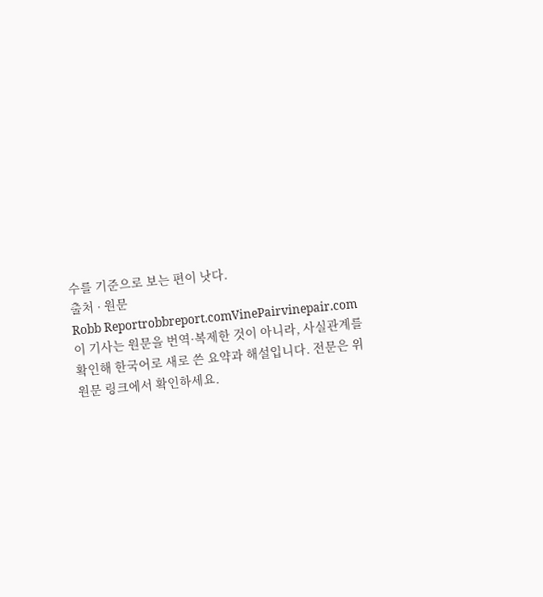수를 기준으로 보는 편이 낫다.
출처 · 원문
Robb Reportrobbreport.comVinePairvinepair.com이 기사는 원문을 번역·복제한 것이 아니라, 사실관계를 확인해 한국어로 새로 쓴 요약과 해설입니다. 전문은 위 원문 링크에서 확인하세요.